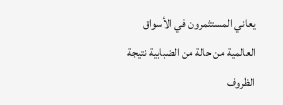يعاني المستثمرون في الأسواق العالمية من حالة من الضبابية نتيجة الظروف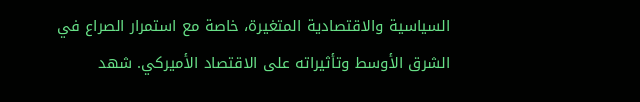السياسية والاقتصادية المتغيرة، خاصة مع استمرار الصراع في الشرق الأوسط وتأثيراته على الاقتصاد الأميركي. شهد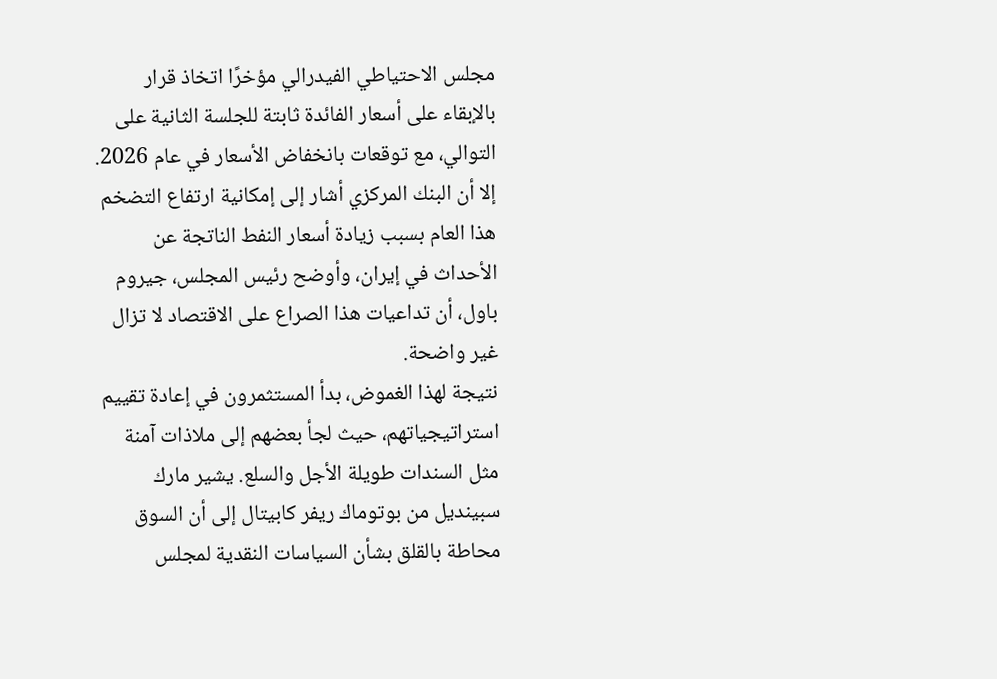مجلس الاحتياطي الفيدرالي مؤخرًا اتخاذ قرار بالإبقاء على أسعار الفائدة ثابتة للجلسة الثانية على التوالي، مع توقعات بانخفاض الأسعار في عام 2026. إلا أن البنك المركزي أشار إلى إمكانية ارتفاع التضخم هذا العام بسبب زيادة أسعار النفط الناتجة عن الأحداث في إيران، وأوضح رئيس المجلس، جيروم باول، أن تداعيات هذا الصراع على الاقتصاد لا تزال غير واضحة.
نتيجة لهذا الغموض، بدأ المستثمرون في إعادة تقييم استراتيجياتهم، حيث لجأ بعضهم إلى ملاذات آمنة مثل السندات طويلة الأجل والسلع. يشير مارك سبينديل من بوتوماك ريفر كابيتال إلى أن السوق محاطة بالقلق بشأن السياسات النقدية لمجلس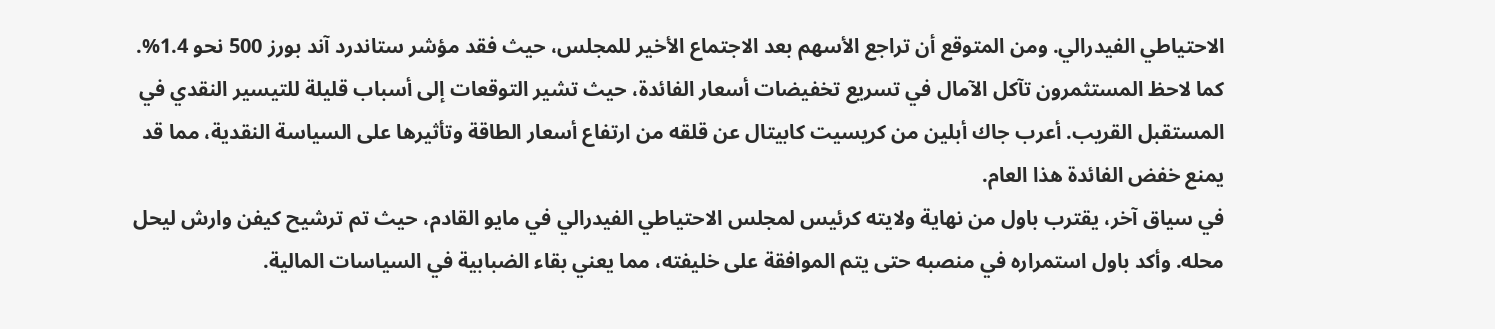الاحتياطي الفيدرالي. ومن المتوقع أن تراجع الأسهم بعد الاجتماع الأخير للمجلس، حيث فقد مؤشر ستاندرد آند بورز 500 نحو 1.4%.
كما لاحظ المستثمرون تآكل الآمال في تسريع تخفيضات أسعار الفائدة، حيث تشير التوقعات إلى أسباب قليلة للتيسير النقدي في المستقبل القريب. أعرب جاك أبلين من كريسيت كابيتال عن قلقه من ارتفاع أسعار الطاقة وتأثيرها على السياسة النقدية، مما قد يمنع خفض الفائدة هذا العام.
في سياق آخر، يقترب باول من نهاية ولايته كرئيس لمجلس الاحتياطي الفيدرالي في مايو القادم، حيث تم ترشيح كيفن وارش ليحل محله. وأكد باول استمراره في منصبه حتى يتم الموافقة على خليفته، مما يعني بقاء الضبابية في السياسات المالية.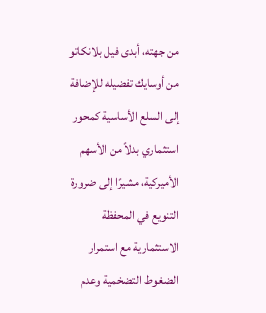من جهته، أبدى فيل بلانكاتو من أوسايك تفضيله للإضافة إلى السلع الأساسية كمحور استثماري بدلاً من الأسهم الأميركية، مشيرًا إلى ضرورة التنويع في المحفظة الاستثمارية مع استمرار الضغوط التضخمية وعدم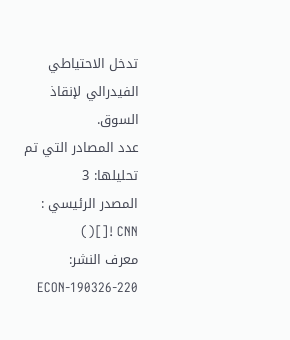تدخل الاحتياطي الفيدرالي لإنقاذ السوق.
عدد المصادر التي تم تحليلها: 3
المصدر الرئيسي : CNN ![]()
معرف النشر: ECON-190326-220